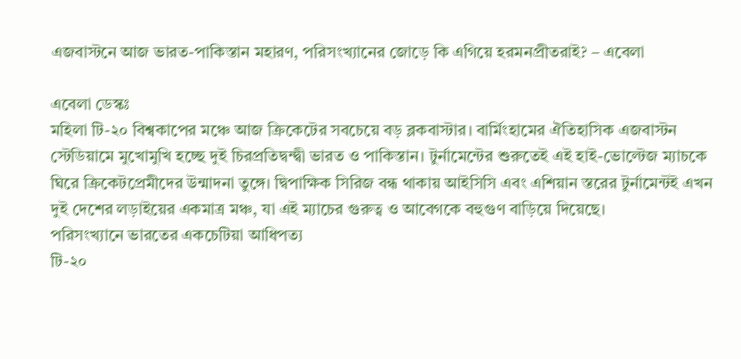এজবাস্টনে আজ ভারত-পাকিস্তান মহারণ, পরিসংখ্যানের জোড়ে কি এগিয়ে হরমনপ্রীতরাই? – এবেলা

এবেলা ডেস্কঃ
মহিলা টি-২০ বিশ্বকাপের মঞ্চে আজ ক্রিকেটের সবচেয়ে বড় ব্লকবাস্টার। বার্মিংহামের ঐতিহাসিক এজবাস্টন স্টেডিয়ামে মুখোমুখি হচ্ছে দুই চিরপ্রতিদ্বন্দ্বী ভারত ও পাকিস্তান। টুর্নামেন্টের শুরুতেই এই হাই-ভোল্টেজ ম্যাচকে ঘিরে ক্রিকেটপ্রেমীদের উন্মাদনা তুঙ্গে। দ্বিপাক্ষিক সিরিজ বন্ধ থাকায় আইসিসি এবং এশিয়ান স্তরের টুর্নামেন্টই এখন দুই দেশের লড়াইয়ের একমাত্র মঞ্চ, যা এই ম্যাচের গুরুত্ব ও আবেগকে বহুগুণ বাড়িয়ে দিয়েছে।
পরিসংখ্যানে ভারতের একচেটিয়া আধিপত্য
টি-২০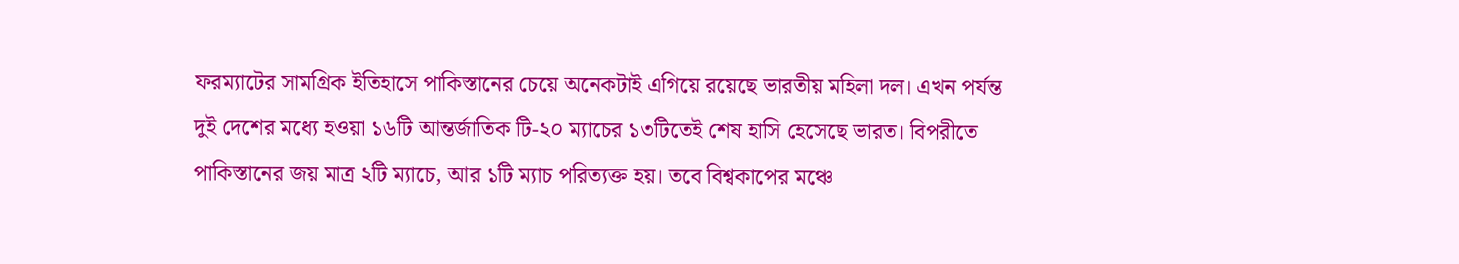ফরম্যাটের সামগ্রিক ইতিহাসে পাকিস্তানের চেয়ে অনেকটাই এগিয়ে রয়েছে ভারতীয় মহিলা দল। এখন পর্যন্ত দুই দেশের মধ্যে হওয়া ১৬টি আন্তর্জাতিক টি-২০ ম্যাচের ১৩টিতেই শেষ হাসি হেসেছে ভারত। বিপরীতে পাকিস্তানের জয় মাত্র ২টি ম্যাচে, আর ১টি ম্যাচ পরিত্যক্ত হয়। তবে বিশ্বকাপের মঞ্চে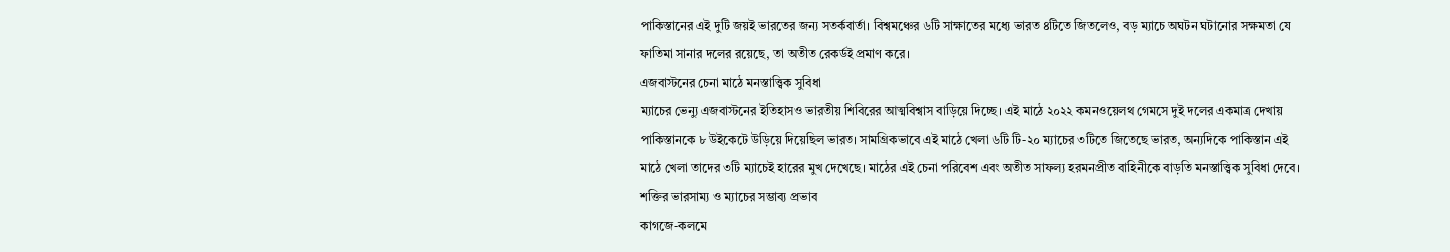পাকিস্তানের এই দুটি জয়ই ভারতের জন্য সতর্কবার্তা। বিশ্বমঞ্চের ৬টি সাক্ষাতের মধ্যে ভারত ৪টিতে জিতলেও, বড় ম্যাচে অঘটন ঘটানোর সক্ষমতা যে ফাতিমা সানার দলের রয়েছে, তা অতীত রেকর্ডই প্রমাণ করে।
এজবাস্টনের চেনা মাঠে মনস্তাত্ত্বিক সুবিধা
ম্যাচের ভেন্যু এজবাস্টনের ইতিহাসও ভারতীয় শিবিরের আত্মবিশ্বাস বাড়িয়ে দিচ্ছে। এই মাঠে ২০২২ কমনওয়েলথ গেমসে দুই দলের একমাত্র দেখায় পাকিস্তানকে ৮ উইকেটে উড়িয়ে দিয়েছিল ভারত। সামগ্রিকভাবে এই মাঠে খেলা ৬টি টি-২০ ম্যাচের ৩টিতে জিতেছে ভারত, অন্যদিকে পাকিস্তান এই মাঠে খেলা তাদের ৩টি ম্যাচেই হারের মুখ দেখেছে। মাঠের এই চেনা পরিবেশ এবং অতীত সাফল্য হরমনপ্রীত বাহিনীকে বাড়তি মনস্তাত্ত্বিক সুবিধা দেবে।
শক্তির ভারসাম্য ও ম্যাচের সম্ভাব্য প্রভাব
কাগজে-কলমে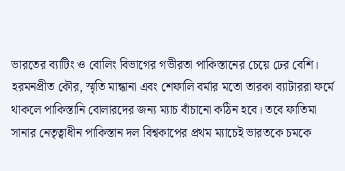ভারতের ব্যাটিং ও বোলিং বিভাগের গভীরতা পাকিস্তানের চেয়ে ঢের বেশি। হরমনপ্রীত কৌর, স্মৃতি মান্ধানা এবং শেফালি বর্মার মতো তারকা ব্যাটাররা ফর্মে থাকলে পাকিস্তানি বোলারদের জন্য ম্যাচ বাঁচানো কঠিন হবে। তবে ফাতিমা সানার নেতৃত্বাধীন পাকিস্তান দল বিশ্বকাপের প্রথম ম্যাচেই ভারতকে চমকে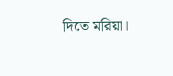দিতে মরিয়া।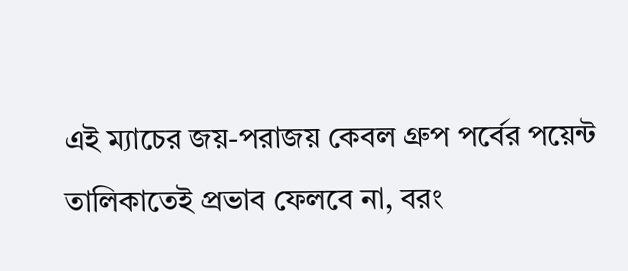এই ম্যাচের জয়-পরাজয় কেবল গ্রুপ পর্বের পয়েন্ট তালিকাতেই প্রভাব ফেলবে না, বরং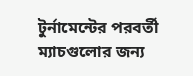টুর্নামেন্টের পরবর্তী ম্যাচগুলোর জন্য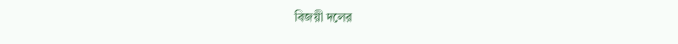বিজয়ী দলের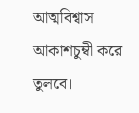আত্মবিশ্বাস আকাশচুম্বী করে তুলবে।